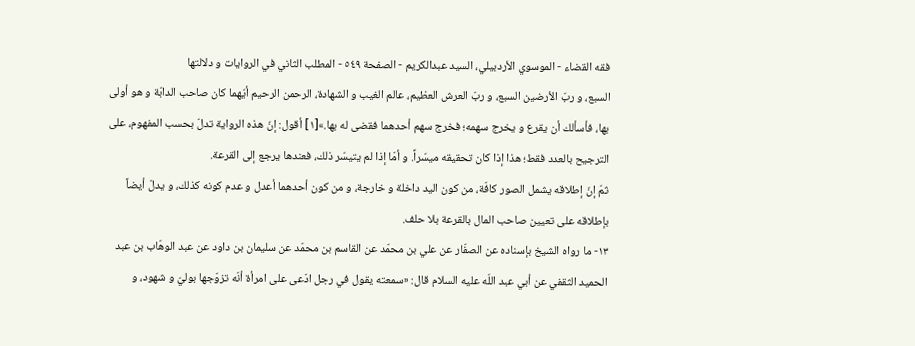فقه القضاء - الموسوي الأردبيلي، السيد عبدالكريم - الصفحة ٥٤٩ - المطلب الثاني في الروايات و دلالتها
السبع، و ربّ الأرضين السبع، و ربّ العرش العظيم، عالم الغيب و الشهادة، الرحمن الرحيم أيّهما كان صاحب الدابّة و هو أولى بها، فأسألك أن يقرع و يخرج سهمه؛ فخرج سهم أحدهما فقضى له بها.»[١] أقول: إنّ هذه الرواية تدلّ بحسب المفهوم، على الترجيح بالعدد فقط؛ هذا إذا كان تحقيقه ميسّراً. و أمّا إذا لم يتيسّر ذلك، فعندها يرجع إلى القرعة.
ثمّ إنّ إطلاقه يشمل الصور كافّة، من كون اليد داخلة و خارجة، و من كون أحدهما أعدل و عدم كونه كذلك، و يدلّ أيضاً بإطلاقه على تعيين صاحب المال بالقرعة بلا حلف.
١٣- ما رواه الشيخ بإسناده عن الصفّار عن علي بن محمّد عن القاسم بن محمّد عن سليمان بن داود عن عبد الوهّاب بن عبد الحميد الثقفي عن أبي عبد اللّه عليه السلام قال: «سمعته يقول في رجل ادّعى على امرأة أنّه تزوّجها بوليّ و شهود، و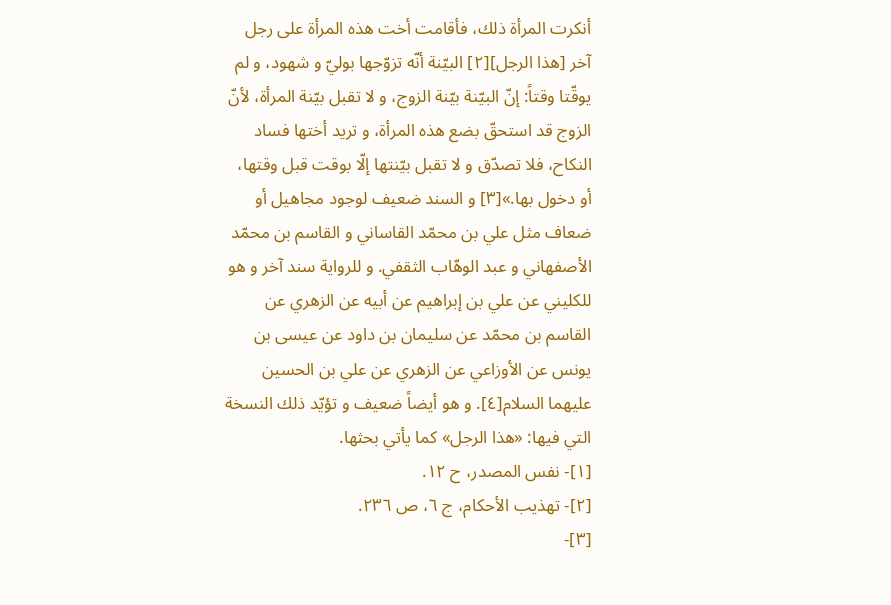أنكرت المرأة ذلك، فأقامت أخت هذه المرأة على رجل آخر [هذا الرجل][٢] البيّنة أنّه تزوّجها بوليّ و شهود، و لم يوقّتا وقتاً: إنّ البيّنة بيّنة الزوج، و لا تقبل بيّنة المرأة، لأنّ الزوج قد استحقّ بضع هذه المرأة، و تريد أختها فساد النكاح، فلا تصدّق و لا تقبل بيّنتها إلّا بوقت قبل وقتها، أو دخول بها.»[٣] و السند ضعيف لوجود مجاهيل أو ضعاف مثل علي بن محمّد القاساني و القاسم بن محمّد الأصفهاني و عبد الوهّاب الثقفي. و للرواية سند آخر و هو للكليني عن علي بن إبراهيم عن أبيه عن الزهري عن القاسم بن محمّد عن سليمان بن داود عن عيسى بن يونس عن الأوزاعي عن الزهري عن علي بن الحسين عليهما السلام[٤]. و هو أيضاً ضعيف و تؤيّد ذلك النسخة التي فيها: «هذا الرجل» كما يأتي بحثها.
[١]- نفس المصدر، ح ١٢.
[٢]- تهذيب الأحكام، ج ٦، ص ٢٣٦.
[٣]-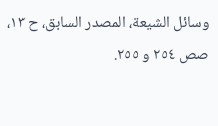وسائل الشيعة، المصدر السابق، ح ١٣، صص ٢٥٤ و ٢٥٥.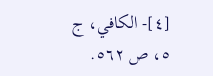[٤]- الكافي، ج ٥، ص ٥٦٢.